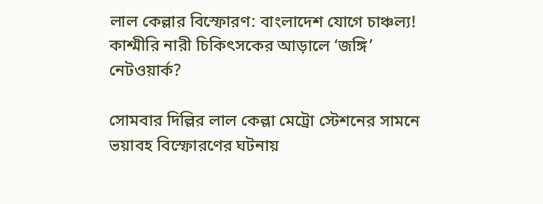লাল কেল্লার বিস্ফোরণ: বাংলাদেশ যোগে চাঞ্চল্য! কাশ্মীরি নারী চিকিৎসকের আড়ালে ‘জঙ্গি’ নেটওয়ার্ক?

সোমবার দিল্লির লাল কেল্লা মেট্রো স্টেশনের সামনে ভয়াবহ বিস্ফোরণের ঘটনায়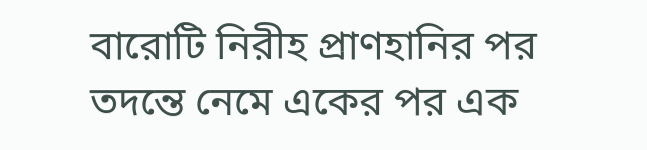বারোটি নিরীহ প্রাণহানির পর তদন্তে নেমে একের পর এক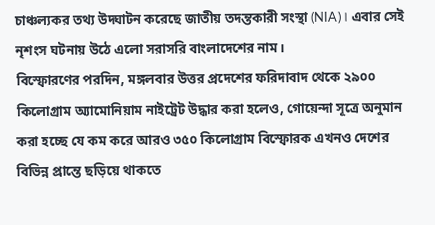চাঞ্চল্যকর তথ্য উদ্ঘাটন করেছে জাতীয় তদন্তকারী সংস্থা (NIA)। এবার সেই নৃশংস ঘটনায় উঠে এলো সরাসরি বাংলাদেশের নাম।
বিস্ফোরণের পরদিন, মঙ্গলবার উত্তর প্রদেশের ফরিদাবাদ থেকে ২৯০০ কিলোগ্রাম অ্যামোনিয়াম নাইট্রেট উদ্ধার করা হলেও, গোয়েন্দা সূত্রে অনুমান করা হচ্ছে যে কম করে আরও ৩৫০ কিলোগ্রাম বিস্ফোরক এখনও দেশের বিভিন্ন প্রান্তে ছড়িয়ে থাকতে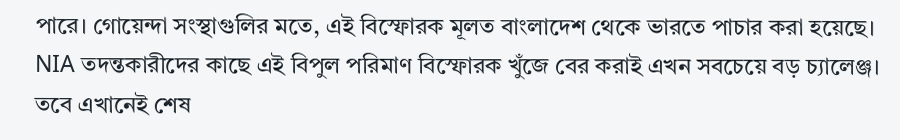পারে। গোয়েন্দা সংস্থাগুলির মতে, এই বিস্ফোরক মূলত বাংলাদেশ থেকে ভারতে পাচার করা হয়েছে। NIA তদন্তকারীদের কাছে এই বিপুল পরিমাণ বিস্ফোরক খুঁজে বের করাই এখন সবচেয়ে বড় চ্যালেঞ্জ।
তবে এখানেই শেষ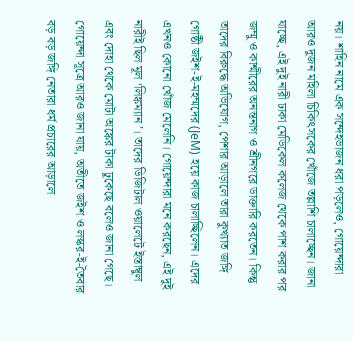নয়। শাহিন নামে এক সন্দেহভাজন ধরা পড়লেও, গোয়েন্দারা আরও দুজন মহিলা চিকিৎসকের খোঁজে তল্লাশি চালাচ্ছেন। জানা যাচ্ছে, এই দুই নারী ঢাকা মেডিকেল কলেজ থেকে পাশ করার পর জম্মু ও কাশ্মীরের অনন্তনাগ ও শ্রীনগরে ডাক্তারি করতেন। কিন্তু তাদের বিরুদ্ধে অভিযোগ, পেশার আড়ালে তারা কুখ্যাত জঙ্গি গোষ্ঠী জইশ-ই-মহম্মদের (JeM) হয়ে কাজ চালাচ্ছিলেন। এদের এখনও কোনো খোঁজ মেলেনি। গোয়েন্দারা মনে করছেন, এই দুই নারীই ছিল মূল ‘লিঙ্কম্যান’। তাদের ডিজিটাল ওয়ালেটে ইস্তাম্বুল এবং দোহা থেকে মোটা অঙ্কের টাকা ঢুকেছে বলেও জানা গেছে।
গোয়েন্দা সূত্রে আরও জানা যায়, অতীতে জইশ ও লস্কর-ই-তৈবার বড় বড় জঙ্গি নেতারা ধর্ম প্রচারের আড়ালে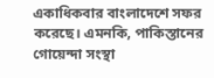একাধিকবার বাংলাদেশে সফর করেছে। এমনকি, পাকিস্তানের গোয়েন্দা সংস্থা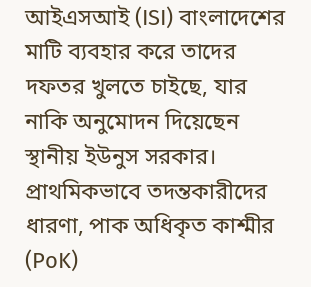আইএসআই (ISI) বাংলাদেশের মাটি ব্যবহার করে তাদের দফতর খুলতে চাইছে, যার নাকি অনুমোদন দিয়েছেন স্থানীয় ইউনুস সরকার। প্রাথমিকভাবে তদন্তকারীদের ধারণা, পাক অধিকৃত কাশ্মীর (PoK)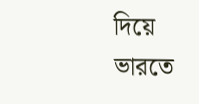দিয়ে ভারতে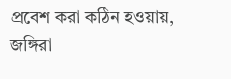প্রবেশ করা কঠিন হওয়ায়, জঙ্গিরা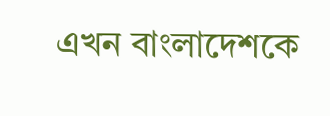এখন বাংলাদেশকে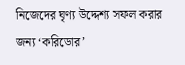নিজেদের ঘৃণ্য উদ্দেশ্য সফল করার জন্য ‘করিডোর’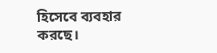হিসেবে ব্যবহার করছে।